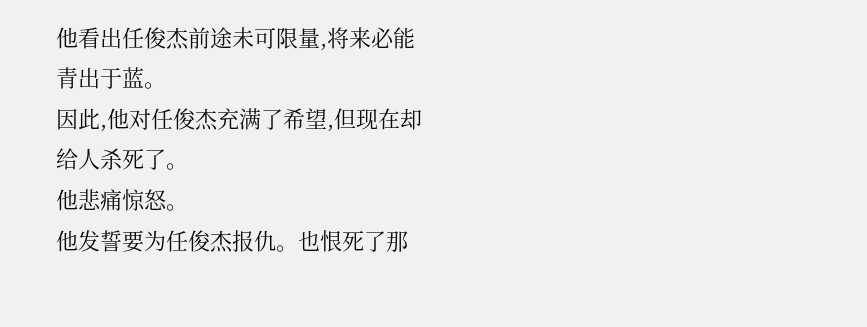他看出任俊杰前途未可限量,将来必能青出于蓝。
因此,他对任俊杰充满了希望,但现在却给人杀死了。
他悲痛惊怒。
他发誓要为任俊杰报仇。也恨死了那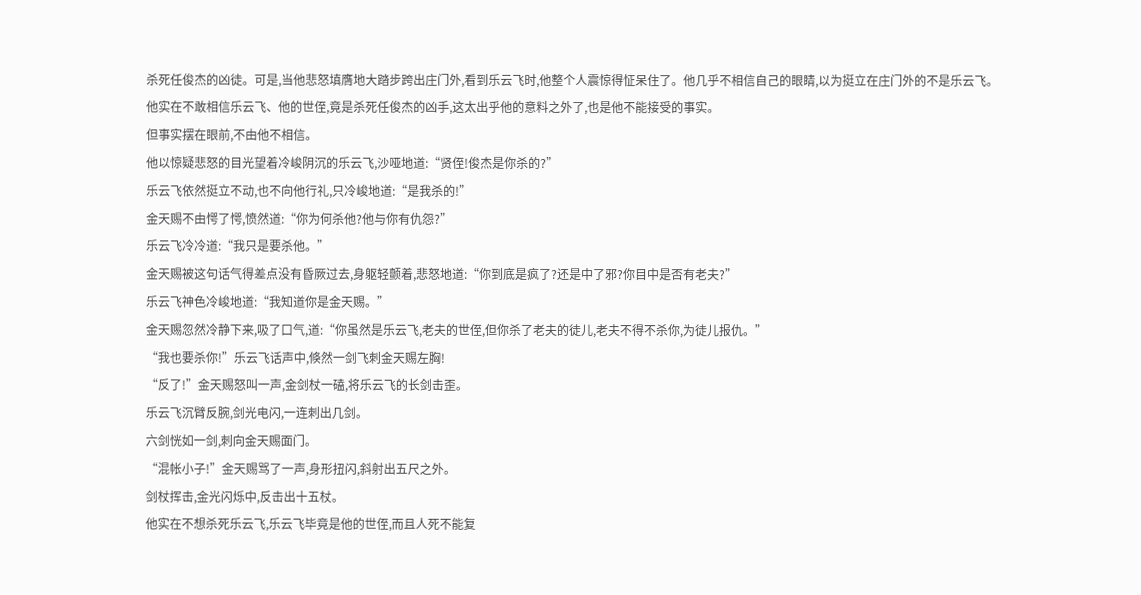杀死任俊杰的凶徒。可是,当他悲怒填膺地大踏步跨出庄门外,看到乐云飞时,他整个人震惊得怔呆住了。他几乎不相信自己的眼睛,以为挺立在庄门外的不是乐云飞。
他实在不敢相信乐云飞、他的世侄,竟是杀死任俊杰的凶手,这太出乎他的意料之外了,也是他不能接受的事实。
但事实摆在眼前,不由他不相信。
他以惊疑悲怒的目光望着冷峻阴沉的乐云飞,沙哑地道:“贤侄!俊杰是你杀的?”
乐云飞依然挺立不动,也不向他行礼,只冷峻地道:“是我杀的!”
金天赐不由愕了愕,愤然道:“你为何杀他?他与你有仇怨?”
乐云飞冷冷道:“我只是要杀他。”
金天赐被这句话气得差点没有昏厥过去,身躯轻颤着,悲怒地道:“你到底是疯了?还是中了邪?你目中是否有老夫?”
乐云飞神色冷峻地道:“我知道你是金天赐。”
金天赐忽然冷静下来,吸了口气,道:“你虽然是乐云飞,老夫的世侄,但你杀了老夫的徒儿,老夫不得不杀你,为徒儿报仇。”
“我也要杀你!”乐云飞话声中,倏然一剑飞刺金天赐左胸!
“反了!”金天赐怒叫一声,金剑杖一磕,将乐云飞的长剑击歪。
乐云飞沉臂反腕,剑光电闪,一连刺出几剑。
六剑恍如一剑,刺向金天赐面门。
“混帐小子!”金天赐骂了一声,身形扭闪,斜射出五尺之外。
剑杖挥击,金光闪烁中,反击出十五杖。
他实在不想杀死乐云飞,乐云飞毕竟是他的世侄,而且人死不能复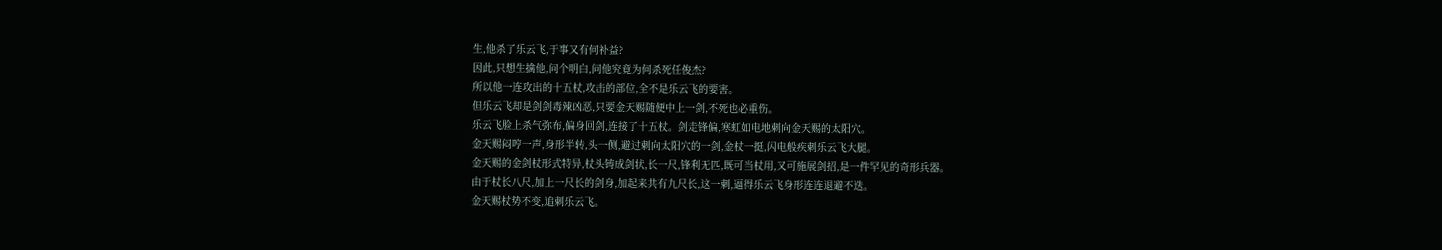生,他杀了乐云飞,于事又有何补益?
因此,只想生擒他,问个明白,问他究竟为何杀死任俊杰?
所以他一连攻出的十五杖,攻击的部位,全不是乐云飞的要害。
但乐云飞却是剑剑毒辣凶恶,只要金天赐随便中上一剑,不死也必重伤。
乐云飞脸上杀气弥布,偏身回剑,连接了十五杖。剑走锋偏,寒虹如电地刺向金天赐的太阳穴。
金天赐闷哼一声,身形半转,头一侧,避过刺向太阳穴的一剑,金杖一挺,闪电般疾刺乐云飞大腿。
金天赐的金剑杖形式特异,杖头铸成剑状,长一尺,锋利无匹,既可当杖用,又可施展剑招,是一件罕见的奇形兵器。
由于杖长八尺,加上一尺长的剑身,加起来共有九尺长,这一刺,逼得乐云飞身形连连退避不迭。
金天赐杖势不变,追刺乐云飞。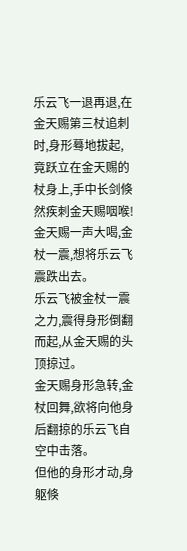乐云飞一退再退,在金天赐第三杖追刺时,身形蓦地拔起,竟跃立在金天赐的杖身上,手中长剑倏然疾刺金天赐咽喉!
金天赐一声大喝,金杖一震,想将乐云飞震跌出去。
乐云飞被金杖一震之力,震得身形倒翻而起,从金天赐的头顶掠过。
金天赐身形急转,金杖回舞,欲将向他身后翻掠的乐云飞自空中击落。
但他的身形才动,身躯倏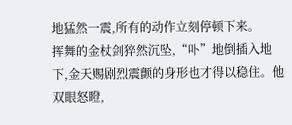地猛然一震,所有的动作立刻停顿下来。
挥舞的金杖剑猝然沉坠,“卟”地倒插入地下,金天赐剧烈震颤的身形也才得以稳住。他双眼怒瞪,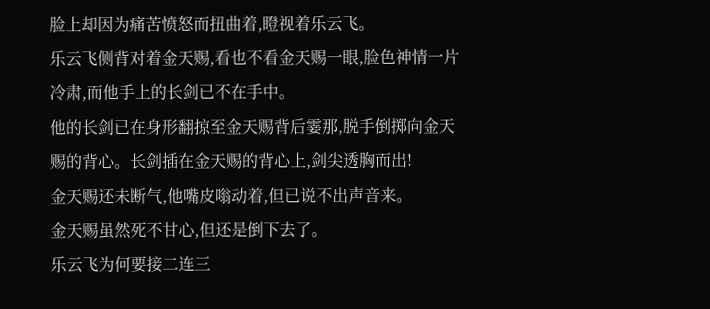脸上却因为痛苦愤怒而扭曲着,瞪视着乐云飞。
乐云飞侧背对着金天赐,看也不看金天赐一眼,脸色神情一片冷肃,而他手上的长剑已不在手中。
他的长剑已在身形翻掠至金天赐背后霎那,脱手倒掷向金天赐的背心。长剑插在金天赐的背心上,剑尖透胸而出!
金天赐还未断气,他嘴皮嗡动着,但已说不出声音来。
金天赐虽然死不甘心,但还是倒下去了。
乐云飞为何要接二连三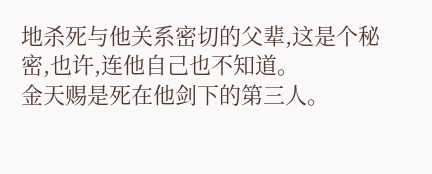地杀死与他关系密切的父辈,这是个秘密,也许,连他自己也不知道。
金天赐是死在他剑下的第三人。